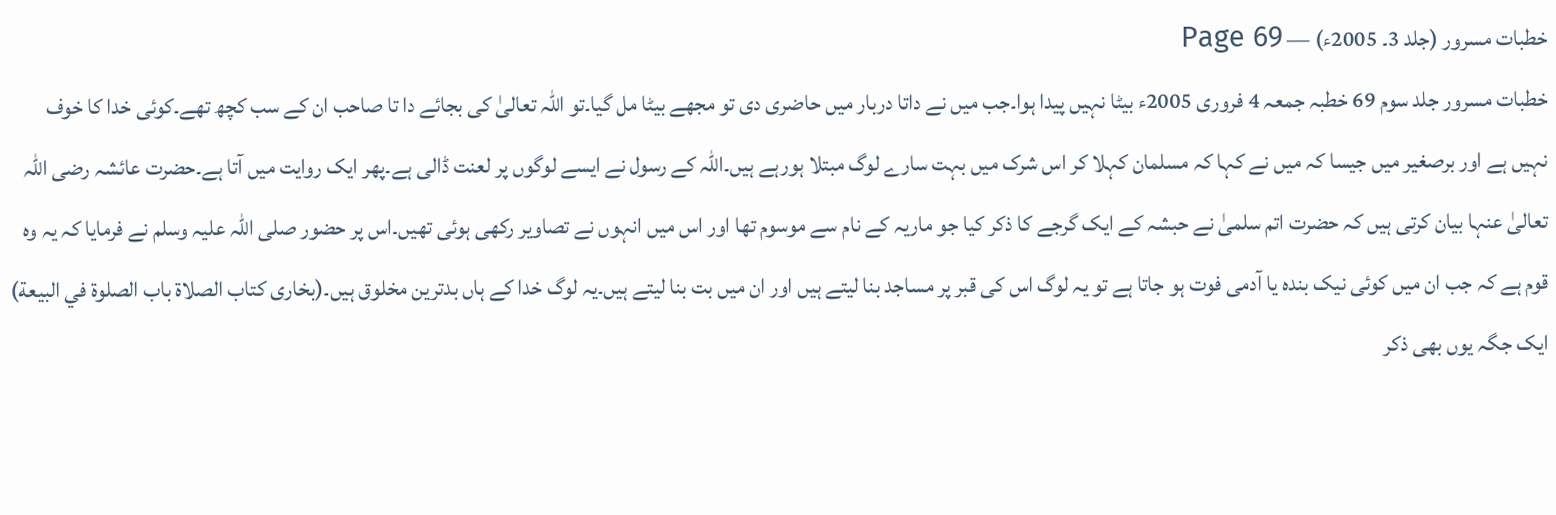خطبات مسرور (جلد 3۔ 2005ء) — Page 69
خطبات مسرور جلد سوم 69 خطبہ جمعہ 4 فروری 2005ء بیٹا نہیں پیدا ہوا۔جب میں نے داتا دربار میں حاضری دی تو مجھے بیٹا مل گیا۔تو اللہ تعالیٰ کی بجائے دا تا صاحب ان کے سب کچھ تھے۔کوئی خدا کا خوف نہیں ہے اور برصغیر میں جیسا کہ میں نے کہا کہ مسلمان کہلا کر اس شرک میں بہت سارے لوگ مبتلا ہورہے ہیں۔اللہ کے رسول نے ایسے لوگوں پر لعنت ڈالی ہے۔پھر ایک روایت میں آتا ہے۔حضرت عائشہ رضی اللہ تعالیٰ عنہا بیان کرتی ہیں کہ حضرت اتم سلمیٰ نے حبشہ کے ایک گرجے کا ذکر کیا جو ماریہ کے نام سے موسوم تھا اور اس میں انہوں نے تصاویر رکھی ہوئی تھیں۔اس پر حضور صلی اللہ علیہ وسلم نے فرمایا کہ یہ وہ قوم ہے کہ جب ان میں کوئی نیک بنده یا آدمی فوت ہو جاتا ہے تو یہ لوگ اس کی قبر پر مساجد بنا لیتے ہیں اور ان میں بت بنا لیتے ہیں۔یہ لوگ خدا کے ہاں بدترین مخلوق ہیں۔(بخاری کتاب الصلاة باب الصلوة في البيعة) ایک جگہ یوں بھی ذکر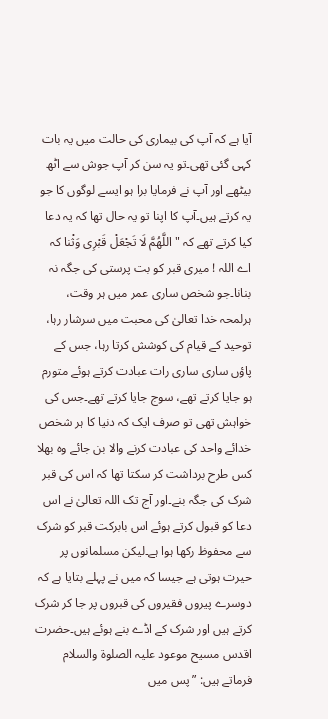آیا ہے کہ آپ کی بیماری کی حالت میں یہ بات کہی گئی تھی۔تو یہ سن کر آپ جوش سے اٹھ بیٹھے اور آپ نے فرمایا برا ہو ایسے لوگوں کا جو یہ کرتے ہیں۔آپ کا اپنا تو یہ حال تھا کہ یہ دعا کیا کرتے تھے کہ "اللَّهُمَّ لَا تَجْعَلْ قَبْرِى وَثْنا کہ اے اللہ ! میری قبر کو بت پرستی کی جگہ نہ بنانا۔جو شخص ساری عمر میں ہر وقت، ہرلمحہ خدا تعالیٰ کی محبت میں سرشار رہا، توحید کے قیام کی کوشش کرتا رہا، جس کے پاؤں ساری ساری رات عبادت کرتے ہوئے متورم ہو جایا کرتے تھے، سوج جایا کرتے تھے۔جس کی خواہش تھی تو صرف ایک کہ دنیا کا ہر شخص خدائے واحد کی عبادت کرنے والا بن جائے وہ بھلا کس طرح برداشت کر سکتا تھا کہ اس کی قبر شرک کی جگہ بنے۔اور آج تک اللہ تعالیٰ نے اس دعا کو قبول کرتے ہوئے اس بابرکت قبر کو شرک سے محفوظ رکھا ہوا ہے۔لیکن مسلمانوں پر حیرت ہوتی ہے جیسا کہ میں نے پہلے بتایا ہے کہ دوسرے پیروں فقیروں کی قبروں پر جا کر شرک کرتے ہیں اور شرک کے اڈے بنے ہوئے ہیں۔حضرت اقدس مسیح موعود علیہ الصلوۃ والسلام فرماتے ہیں: ”پس میں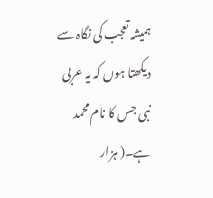ہمیشہ تعجب کی نگاہ سے دیکھتا ہوں کہ یہ عربی نبی جس کا نام محمد ہے۔( ہزار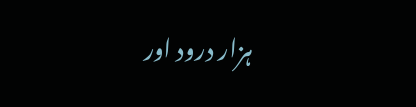ہزار درود اور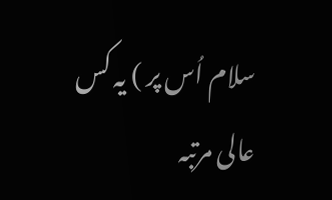سلام اُس پر ) یہ کس عالی مرتبہ